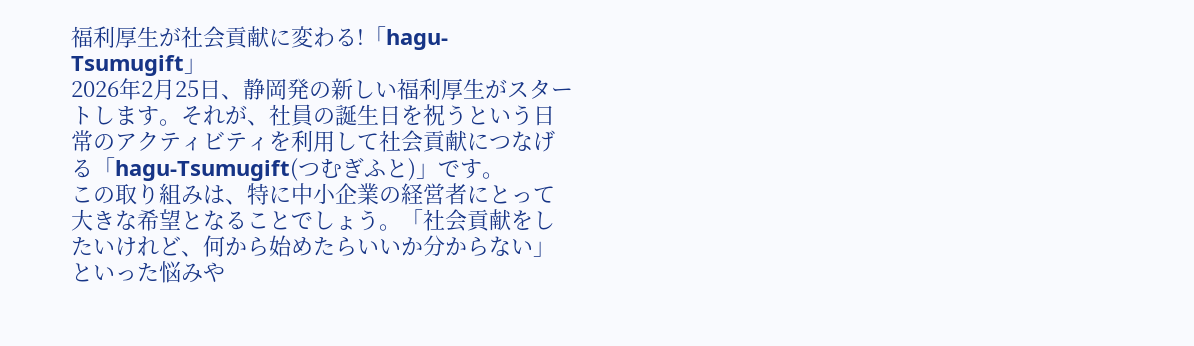福利厚生が社会貢献に変わる!「hagu-Tsumugift」
2026年2月25日、静岡発の新しい福利厚生がスタートします。それが、社員の誕生日を祝うという日常のアクティビティを利用して社会貢献につなげる「hagu-Tsumugift(つむぎふと)」です。
この取り組みは、特に中小企業の経営者にとって大きな希望となることでしょう。「社会貢献をしたいけれど、何から始めたらいいか分からない」といった悩みや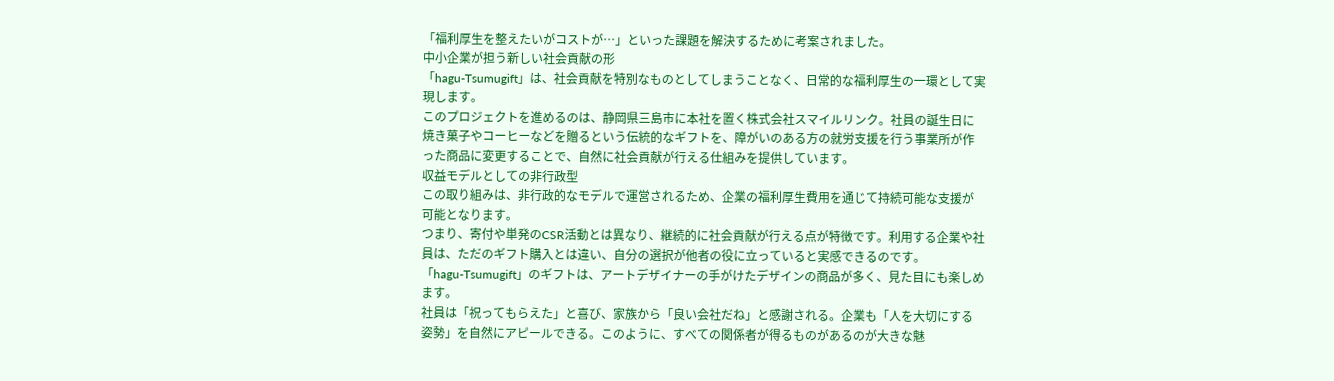「福利厚生を整えたいがコストが…」といった課題を解決するために考案されました。
中小企業が担う新しい社会貢献の形
「hagu-Tsumugift」は、社会貢献を特別なものとしてしまうことなく、日常的な福利厚生の一環として実現します。
このプロジェクトを進めるのは、静岡県三島市に本社を置く株式会社スマイルリンク。社員の誕生日に焼き菓子やコーヒーなどを贈るという伝統的なギフトを、障がいのある方の就労支援を行う事業所が作った商品に変更することで、自然に社会貢献が行える仕組みを提供しています。
収益モデルとしての非行政型
この取り組みは、非行政的なモデルで運営されるため、企業の福利厚生費用を通じて持続可能な支援が可能となります。
つまり、寄付や単発のCSR活動とは異なり、継続的に社会貢献が行える点が特徴です。利用する企業や社員は、ただのギフト購入とは違い、自分の選択が他者の役に立っていると実感できるのです。
「hagu-Tsumugift」のギフトは、アートデザイナーの手がけたデザインの商品が多く、見た目にも楽しめます。
社員は「祝ってもらえた」と喜び、家族から「良い会社だね」と感謝される。企業も「人を大切にする姿勢」を自然にアピールできる。このように、すべての関係者が得るものがあるのが大きな魅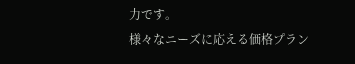力です。
様々なニーズに応える価格プラン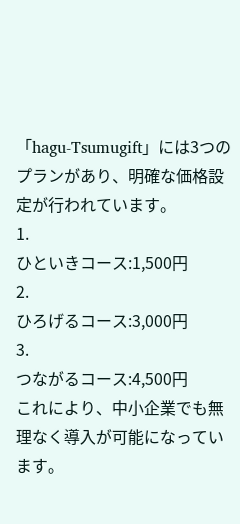「hagu-Tsumugift」には3つのプランがあり、明確な価格設定が行われています。
1.
ひといきコース:1,500円
2.
ひろげるコース:3,000円
3.
つながるコース:4,500円
これにより、中小企業でも無理なく導入が可能になっています。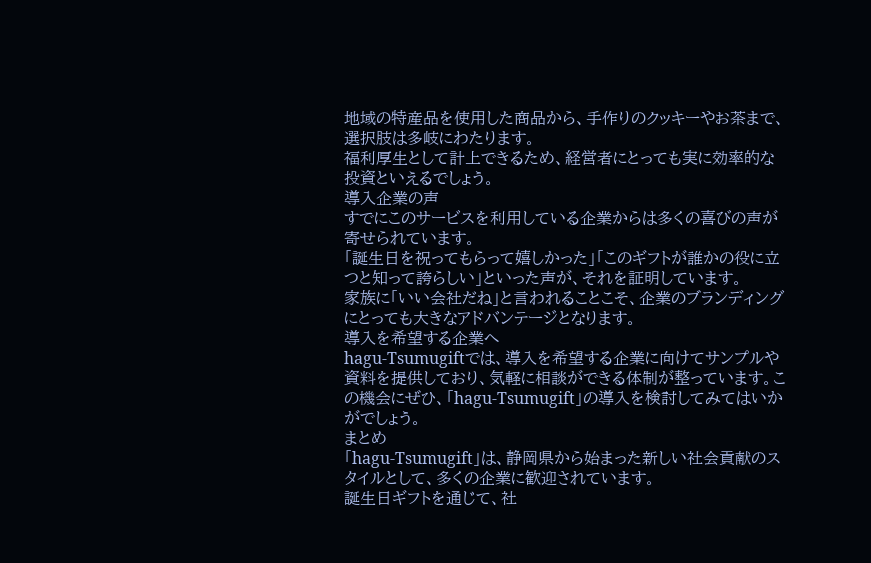地域の特産品を使用した商品から、手作りのクッキーやお茶まで、選択肢は多岐にわたります。
福利厚生として計上できるため、経営者にとっても実に効率的な投資といえるでしょう。
導入企業の声
すでにこのサービスを利用している企業からは多くの喜びの声が寄せられています。
「誕生日を祝ってもらって嬉しかった」「このギフトが誰かの役に立つと知って誇らしい」といった声が、それを証明しています。
家族に「いい会社だね」と言われることこそ、企業のブランディングにとっても大きなアドバンテージとなります。
導入を希望する企業へ
hagu-Tsumugiftでは、導入を希望する企業に向けてサンプルや資料を提供しており、気軽に相談ができる体制が整っています。この機会にぜひ、「hagu-Tsumugift」の導入を検討してみてはいかがでしょう。
まとめ
「hagu-Tsumugift」は、静岡県から始まった新しい社会貢献のスタイルとして、多くの企業に歓迎されています。
誕生日ギフトを通じて、社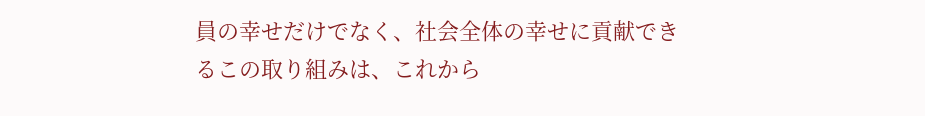員の幸せだけでなく、社会全体の幸せに貢献できるこの取り組みは、これから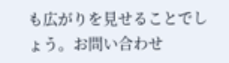も広がりを見せることでしょう。お問い合わせ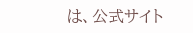は、公式サイト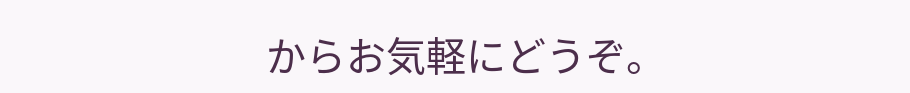からお気軽にどうぞ。